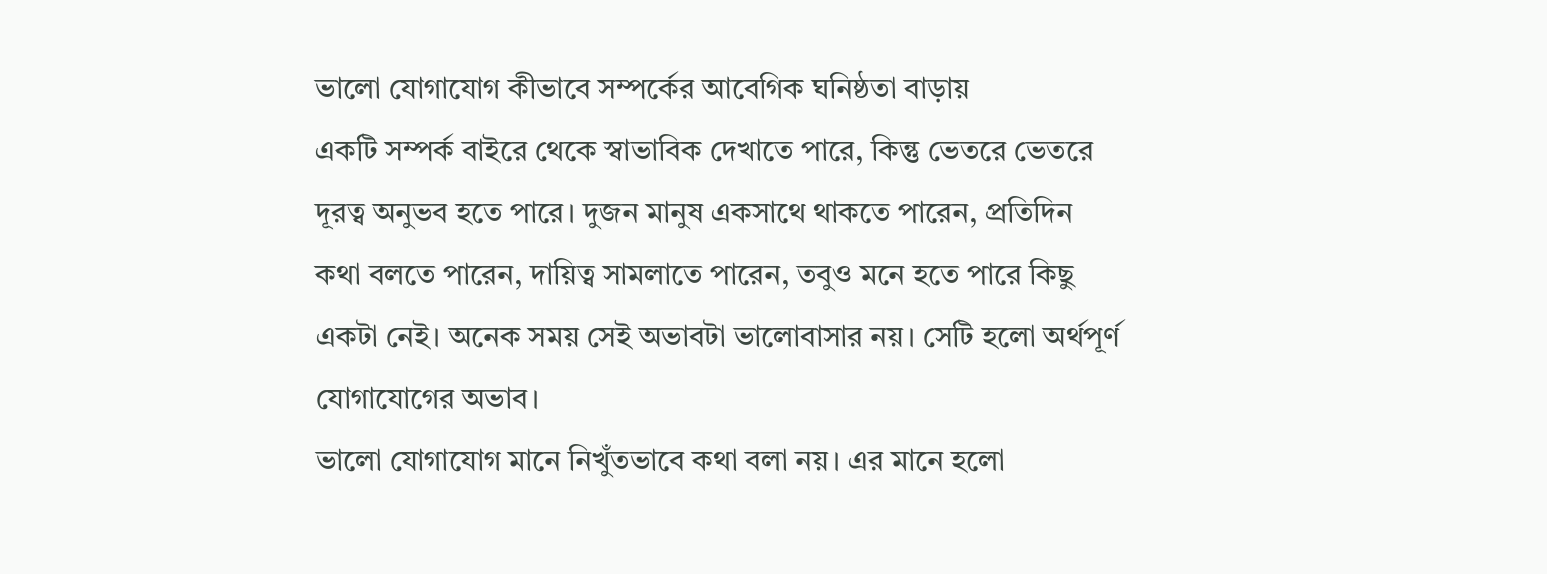ভালো যোগাযোগ কীভাবে সম্পর্কের আবেগিক ঘনিষ্ঠতা বাড়ায়
একটি সম্পর্ক বাইরে থেকে স্বাভাবিক দেখাতে পারে, কিন্তু ভেতরে ভেতরে দূরত্ব অনুভব হতে পারে। দুজন মানুষ একসাথে থাকতে পারেন, প্রতিদিন কথা বলতে পারেন, দায়িত্ব সামলাতে পারেন, তবুও মনে হতে পারে কিছু একটা নেই। অনেক সময় সেই অভাবটা ভালোবাসার নয়। সেটি হলো অর্থপূর্ণ যোগাযোগের অভাব।
ভালো যোগাযোগ মানে নিখুঁতভাবে কথা বলা নয়। এর মানে হলো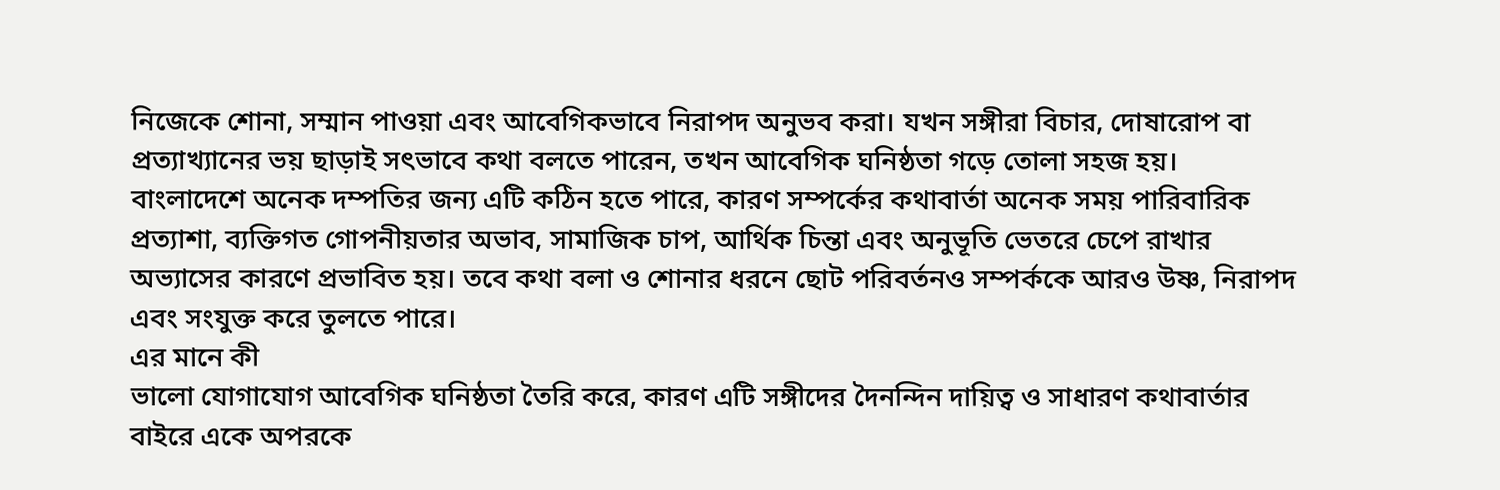নিজেকে শোনা, সম্মান পাওয়া এবং আবেগিকভাবে নিরাপদ অনুভব করা। যখন সঙ্গীরা বিচার, দোষারোপ বা প্রত্যাখ্যানের ভয় ছাড়াই সৎভাবে কথা বলতে পারেন, তখন আবেগিক ঘনিষ্ঠতা গড়ে তোলা সহজ হয়।
বাংলাদেশে অনেক দম্পতির জন্য এটি কঠিন হতে পারে, কারণ সম্পর্কের কথাবার্তা অনেক সময় পারিবারিক প্রত্যাশা, ব্যক্তিগত গোপনীয়তার অভাব, সামাজিক চাপ, আর্থিক চিন্তা এবং অনুভূতি ভেতরে চেপে রাখার অভ্যাসের কারণে প্রভাবিত হয়। তবে কথা বলা ও শোনার ধরনে ছোট পরিবর্তনও সম্পর্ককে আরও উষ্ণ, নিরাপদ এবং সংযুক্ত করে তুলতে পারে।
এর মানে কী
ভালো যোগাযোগ আবেগিক ঘনিষ্ঠতা তৈরি করে, কারণ এটি সঙ্গীদের দৈনন্দিন দায়িত্ব ও সাধারণ কথাবার্তার বাইরে একে অপরকে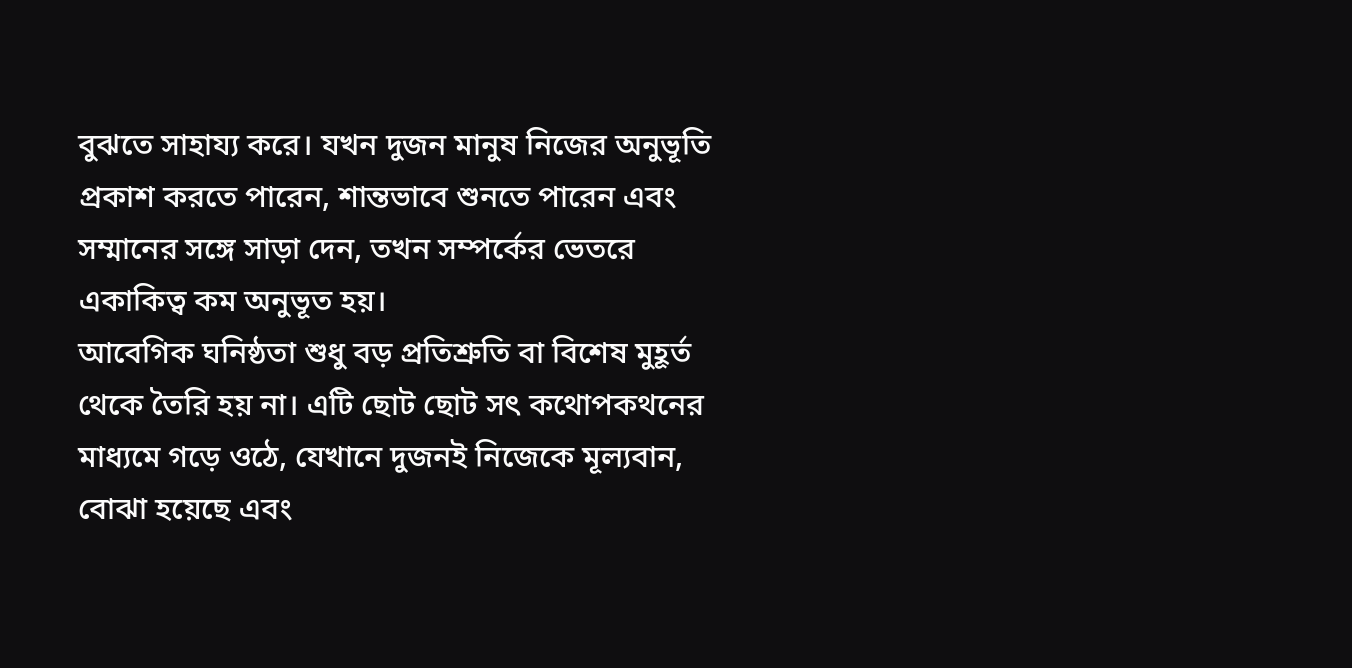বুঝতে সাহায্য করে। যখন দুজন মানুষ নিজের অনুভূতি প্রকাশ করতে পারেন, শান্তভাবে শুনতে পারেন এবং সম্মানের সঙ্গে সাড়া দেন, তখন সম্পর্কের ভেতরে একাকিত্ব কম অনুভূত হয়।
আবেগিক ঘনিষ্ঠতা শুধু বড় প্রতিশ্রুতি বা বিশেষ মুহূর্ত থেকে তৈরি হয় না। এটি ছোট ছোট সৎ কথোপকথনের মাধ্যমে গড়ে ওঠে, যেখানে দুজনই নিজেকে মূল্যবান, বোঝা হয়েছে এবং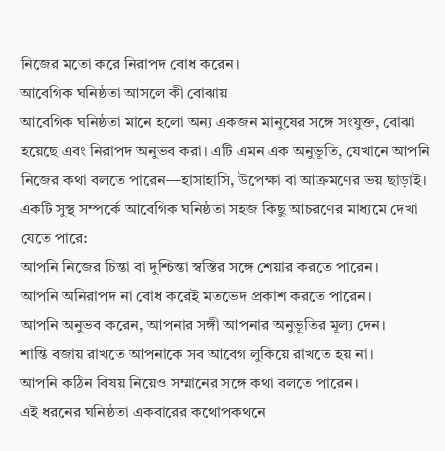নিজের মতো করে নিরাপদ বোধ করেন।
আবেগিক ঘনিষ্ঠতা আসলে কী বোঝায়
আবেগিক ঘনিষ্ঠতা মানে হলো অন্য একজন মানুষের সঙ্গে সংযুক্ত, বোঝা হয়েছে এবং নিরাপদ অনুভব করা। এটি এমন এক অনুভূতি, যেখানে আপনি নিজের কথা বলতে পারেন—হাসাহাসি, উপেক্ষা বা আক্রমণের ভয় ছাড়াই।
একটি সুস্থ সম্পর্কে আবেগিক ঘনিষ্ঠতা সহজ কিছু আচরণের মাধ্যমে দেখা যেতে পারে:
আপনি নিজের চিন্তা বা দুশ্চিন্তা স্বস্তির সঙ্গে শেয়ার করতে পারেন।
আপনি অনিরাপদ না বোধ করেই মতভেদ প্রকাশ করতে পারেন।
আপনি অনুভব করেন, আপনার সঙ্গী আপনার অনুভূতির মূল্য দেন।
শান্তি বজায় রাখতে আপনাকে সব আবেগ লুকিয়ে রাখতে হয় না।
আপনি কঠিন বিষয় নিয়েও সম্মানের সঙ্গে কথা বলতে পারেন।
এই ধরনের ঘনিষ্ঠতা একবারের কথোপকথনে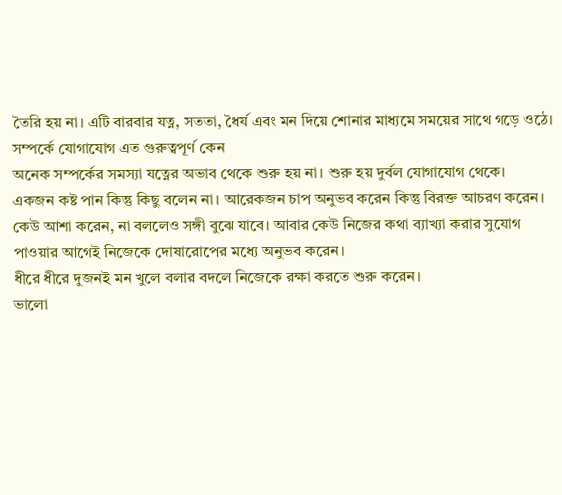তৈরি হয় না। এটি বারবার যত্ন, সততা, ধৈর্য এবং মন দিয়ে শোনার মাধ্যমে সময়ের সাথে গড়ে ওঠে।
সম্পর্কে যোগাযোগ এত গুরুত্বপূর্ণ কেন
অনেক সম্পর্কের সমস্যা যত্নের অভাব থেকে শুরু হয় না। শুরু হয় দুর্বল যোগাযোগ থেকে।
একজন কষ্ট পান কিন্তু কিছু বলেন না। আরেকজন চাপ অনুভব করেন কিন্তু বিরক্ত আচরণ করেন। কেউ আশা করেন, না বললেও সঙ্গী বুঝে যাবে। আবার কেউ নিজের কথা ব্যাখ্যা করার সুযোগ পাওয়ার আগেই নিজেকে দোষারোপের মধ্যে অনুভব করেন।
ধীরে ধীরে দুজনই মন খুলে বলার বদলে নিজেকে রক্ষা করতে শুরু করেন।
ভালো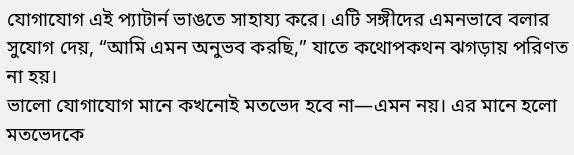যোগাযোগ এই প্যাটার্ন ভাঙতে সাহায্য করে। এটি সঙ্গীদের এমনভাবে বলার সুযোগ দেয়, “আমি এমন অনুভব করছি,” যাতে কথোপকথন ঝগড়ায় পরিণত না হয়।
ভালো যোগাযোগ মানে কখনোই মতভেদ হবে না—এমন নয়। এর মানে হলো মতভেদকে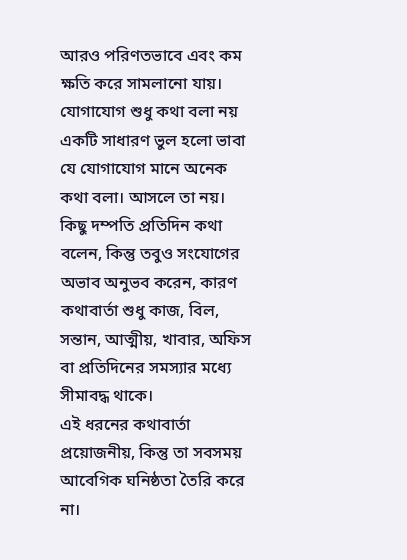আরও পরিণতভাবে এবং কম ক্ষতি করে সামলানো যায়।
যোগাযোগ শুধু কথা বলা নয়
একটি সাধারণ ভুল হলো ভাবা যে যোগাযোগ মানে অনেক কথা বলা। আসলে তা নয়।
কিছু দম্পতি প্রতিদিন কথা বলেন, কিন্তু তবুও সংযোগের অভাব অনুভব করেন, কারণ কথাবার্তা শুধু কাজ, বিল, সন্তান, আত্মীয়, খাবার, অফিস বা প্রতিদিনের সমস্যার মধ্যে সীমাবদ্ধ থাকে।
এই ধরনের কথাবার্তা প্রয়োজনীয়, কিন্তু তা সবসময় আবেগিক ঘনিষ্ঠতা তৈরি করে না।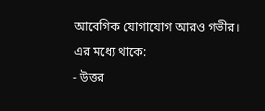আবেগিক যোগাযোগ আরও গভীর। এর মধ্যে থাকে:
- উত্তর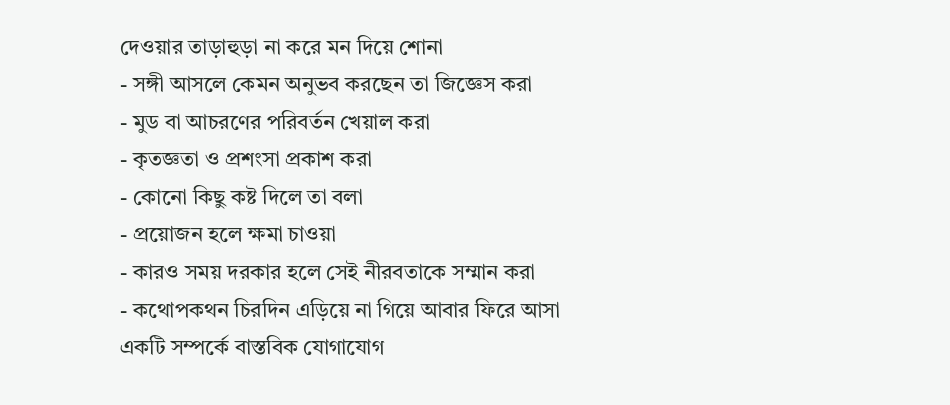দেওয়ার তাড়াহুড়া না করে মন দিয়ে শোনা
- সঙ্গী আসলে কেমন অনুভব করছেন তা জিজ্ঞেস করা
- মুড বা আচরণের পরিবর্তন খেয়াল করা
- কৃতজ্ঞতা ও প্রশংসা প্রকাশ করা
- কোনো কিছু কষ্ট দিলে তা বলা
- প্রয়োজন হলে ক্ষমা চাওয়া
- কারও সময় দরকার হলে সেই নীরবতাকে সম্মান করা
- কথোপকথন চিরদিন এড়িয়ে না গিয়ে আবার ফিরে আসা
একটি সম্পর্কে বাস্তবিক যোগাযোগ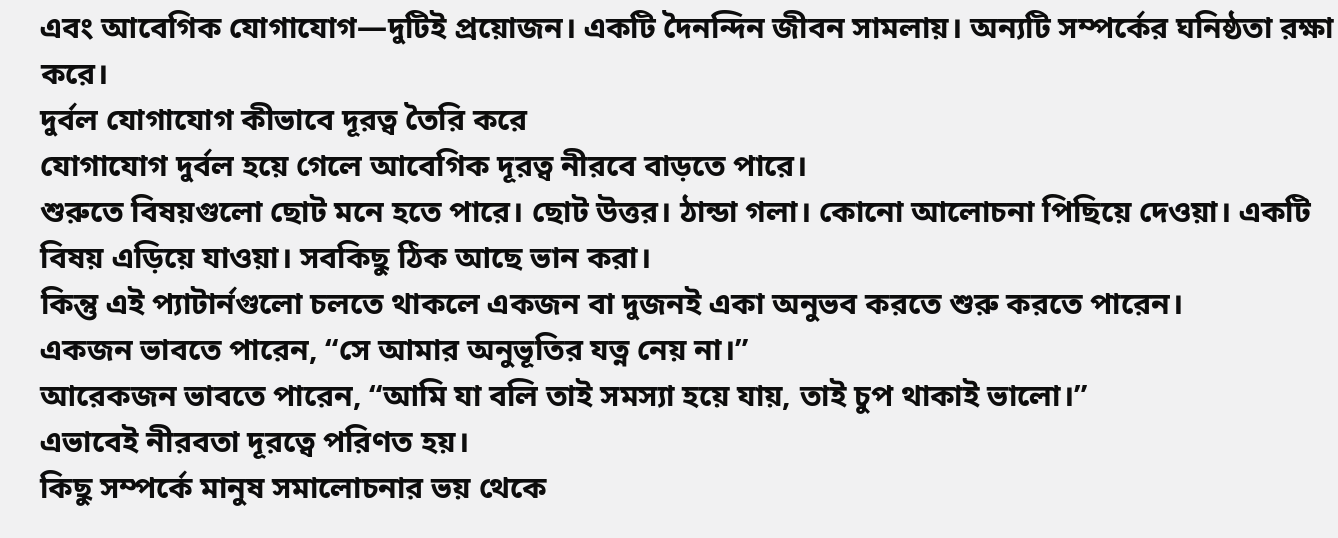এবং আবেগিক যোগাযোগ—দুটিই প্রয়োজন। একটি দৈনন্দিন জীবন সামলায়। অন্যটি সম্পর্কের ঘনিষ্ঠতা রক্ষা করে।
দুর্বল যোগাযোগ কীভাবে দূরত্ব তৈরি করে
যোগাযোগ দুর্বল হয়ে গেলে আবেগিক দূরত্ব নীরবে বাড়তে পারে।
শুরুতে বিষয়গুলো ছোট মনে হতে পারে। ছোট উত্তর। ঠান্ডা গলা। কোনো আলোচনা পিছিয়ে দেওয়া। একটি বিষয় এড়িয়ে যাওয়া। সবকিছু ঠিক আছে ভান করা।
কিন্তু এই প্যাটার্নগুলো চলতে থাকলে একজন বা দুজনই একা অনুভব করতে শুরু করতে পারেন।
একজন ভাবতে পারেন, “সে আমার অনুভূতির যত্ন নেয় না।”
আরেকজন ভাবতে পারেন, “আমি যা বলি তাই সমস্যা হয়ে যায়, তাই চুপ থাকাই ভালো।”
এভাবেই নীরবতা দূরত্বে পরিণত হয়।
কিছু সম্পর্কে মানুষ সমালোচনার ভয় থেকে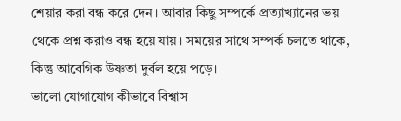শেয়ার করা বন্ধ করে দেন। আবার কিছু সম্পর্কে প্রত্যাখ্যানের ভয় থেকে প্রশ্ন করাও বন্ধ হয়ে যায়। সময়ের সাথে সম্পর্ক চলতে থাকে, কিন্তু আবেগিক উষ্ণতা দুর্বল হয়ে পড়ে।
ভালো যোগাযোগ কীভাবে বিশ্বাস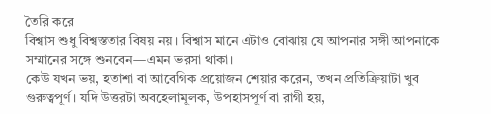তৈরি করে
বিশ্বাস শুধু বিশ্বস্ততার বিষয় নয়। বিশ্বাস মানে এটাও বোঝায় যে আপনার সঙ্গী আপনাকে সম্মানের সঙ্গে শুনবেন—এমন ভরসা থাকা।
কেউ যখন ভয়, হতাশা বা আবেগিক প্রয়োজন শেয়ার করেন, তখন প্রতিক্রিয়াটা খুব গুরুত্বপূর্ণ। যদি উত্তরটা অবহেলামূলক, উপহাসপূর্ণ বা রাগী হয়,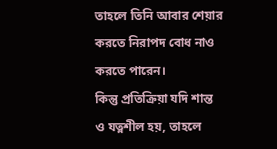তাহলে তিনি আবার শেয়ার করতে নিরাপদ বোধ নাও করতে পারেন।
কিন্তু প্রতিক্রিয়া যদি শান্ত ও যত্নশীল হয়, তাহলে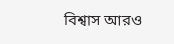বিশ্বাস আরও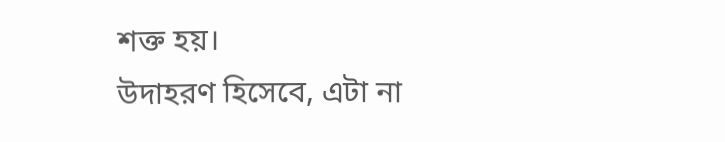শক্ত হয়।
উদাহরণ হিসেবে, এটা না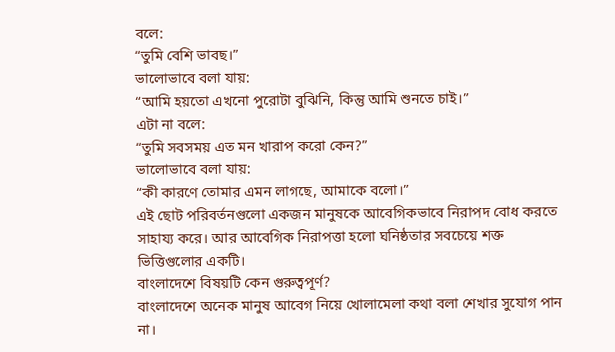বলে:
“তুমি বেশি ভাবছ।”
ভালোভাবে বলা যায়:
“আমি হয়তো এখনো পুরোটা বুঝিনি, কিন্তু আমি শুনতে চাই।”
এটা না বলে:
“তুমি সবসময় এত মন খারাপ করো কেন?”
ভালোভাবে বলা যায়:
“কী কারণে তোমার এমন লাগছে, আমাকে বলো।”
এই ছোট পরিবর্তনগুলো একজন মানুষকে আবেগিকভাবে নিরাপদ বোধ করতে সাহায্য করে। আর আবেগিক নিরাপত্তা হলো ঘনিষ্ঠতার সবচেয়ে শক্ত ভিত্তিগুলোর একটি।
বাংলাদেশে বিষয়টি কেন গুরুত্বপূর্ণ?
বাংলাদেশে অনেক মানুষ আবেগ নিয়ে খোলামেলা কথা বলা শেখার সুযোগ পান না।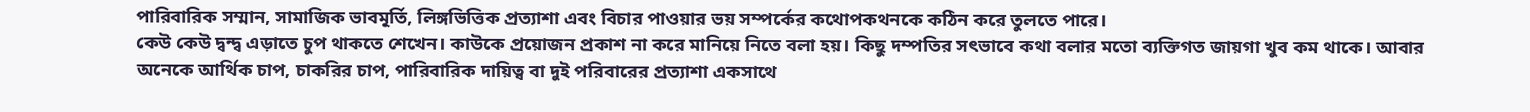পারিবারিক সম্মান, সামাজিক ভাবমূর্তি, লিঙ্গভিত্তিক প্রত্যাশা এবং বিচার পাওয়ার ভয় সম্পর্কের কথোপকথনকে কঠিন করে তুলতে পারে।
কেউ কেউ দ্বন্দ্ব এড়াতে চুপ থাকতে শেখেন। কাউকে প্রয়োজন প্রকাশ না করে মানিয়ে নিতে বলা হয়। কিছু দম্পতির সৎভাবে কথা বলার মতো ব্যক্তিগত জায়গা খুব কম থাকে। আবার অনেকে আর্থিক চাপ, চাকরির চাপ, পারিবারিক দায়িত্ব বা দুই পরিবারের প্রত্যাশা একসাথে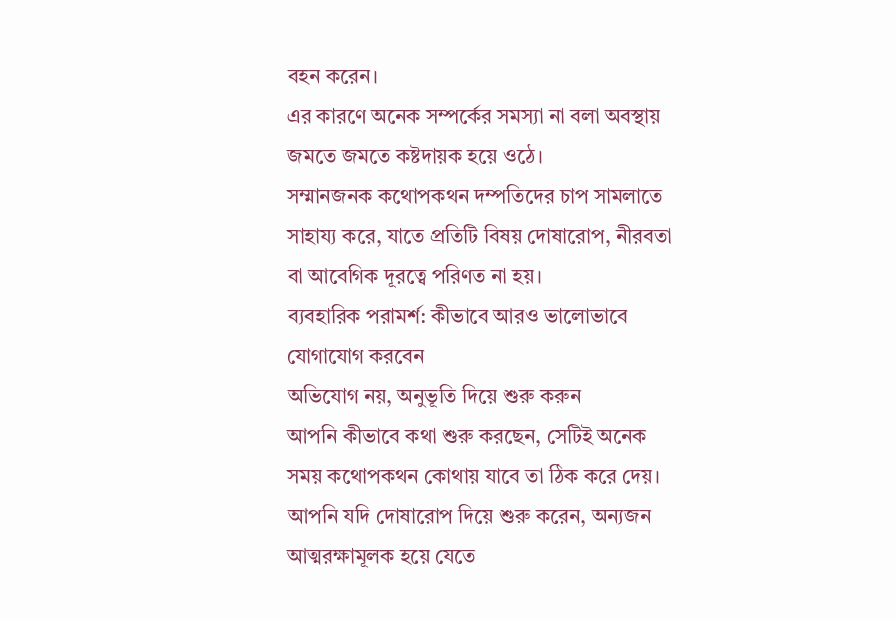বহন করেন।
এর কারণে অনেক সম্পর্কের সমস্যা না বলা অবস্থায় জমতে জমতে কষ্টদায়ক হয়ে ওঠে।
সম্মানজনক কথোপকথন দম্পতিদের চাপ সামলাতে সাহায্য করে, যাতে প্রতিটি বিষয় দোষারোপ, নীরবতা বা আবেগিক দূরত্বে পরিণত না হয়।
ব্যবহারিক পরামর্শ: কীভাবে আরও ভালোভাবে যোগাযোগ করবেন
অভিযোগ নয়, অনুভূতি দিয়ে শুরু করুন
আপনি কীভাবে কথা শুরু করছেন, সেটিই অনেক সময় কথোপকথন কোথায় যাবে তা ঠিক করে দেয়।
আপনি যদি দোষারোপ দিয়ে শুরু করেন, অন্যজন আত্মরক্ষামূলক হয়ে যেতে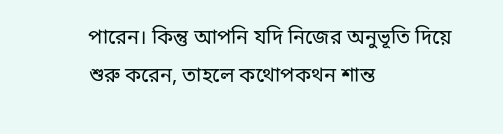পারেন। কিন্তু আপনি যদি নিজের অনুভূতি দিয়ে শুরু করেন, তাহলে কথোপকথন শান্ত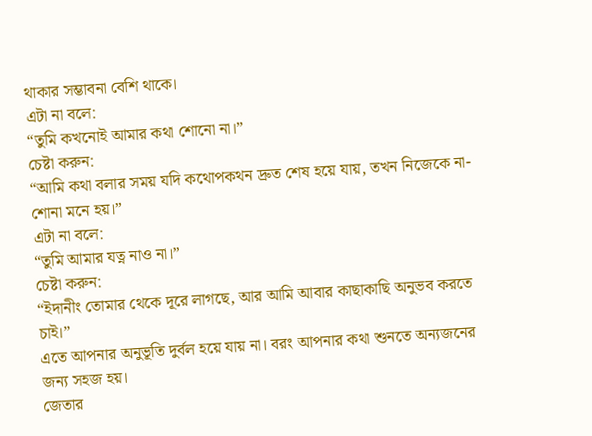থাকার সম্ভাবনা বেশি থাকে।
এটা না বলে:
“তুমি কখনোই আমার কথা শোনো না।”
চেষ্টা করুন:
“আমি কথা বলার সময় যদি কথোপকথন দ্রুত শেষ হয়ে যায়, তখন নিজেকে না-শোনা মনে হয়।”
এটা না বলে:
“তুমি আমার যত্ন নাও না।”
চেষ্টা করুন:
“ইদানীং তোমার থেকে দূরে লাগছে, আর আমি আবার কাছাকাছি অনুভব করতে চাই।”
এতে আপনার অনুভূতি দুর্বল হয়ে যায় না। বরং আপনার কথা শুনতে অন্যজনের জন্য সহজ হয়।
জেতার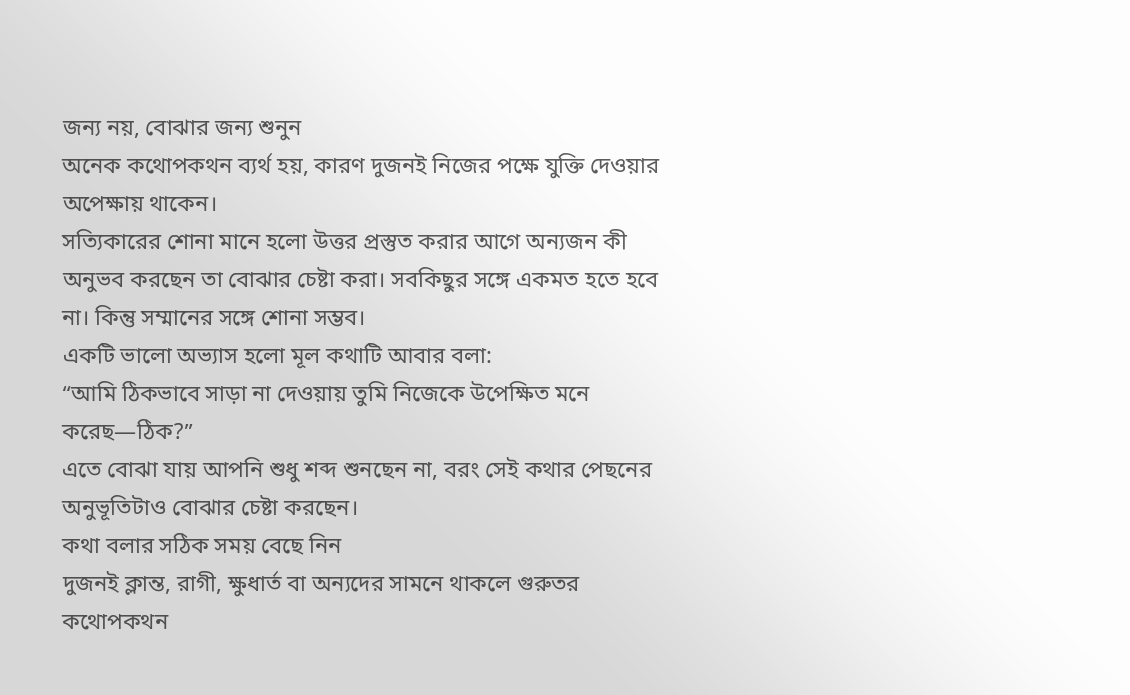জন্য নয়, বোঝার জন্য শুনুন
অনেক কথোপকথন ব্যর্থ হয়, কারণ দুজনই নিজের পক্ষে যুক্তি দেওয়ার অপেক্ষায় থাকেন।
সত্যিকারের শোনা মানে হলো উত্তর প্রস্তুত করার আগে অন্যজন কী অনুভব করছেন তা বোঝার চেষ্টা করা। সবকিছুর সঙ্গে একমত হতে হবে না। কিন্তু সম্মানের সঙ্গে শোনা সম্ভব।
একটি ভালো অভ্যাস হলো মূল কথাটি আবার বলা:
“আমি ঠিকভাবে সাড়া না দেওয়ায় তুমি নিজেকে উপেক্ষিত মনে করেছ—ঠিক?”
এতে বোঝা যায় আপনি শুধু শব্দ শুনছেন না, বরং সেই কথার পেছনের অনুভূতিটাও বোঝার চেষ্টা করছেন।
কথা বলার সঠিক সময় বেছে নিন
দুজনই ক্লান্ত, রাগী, ক্ষুধার্ত বা অন্যদের সামনে থাকলে গুরুতর কথোপকথন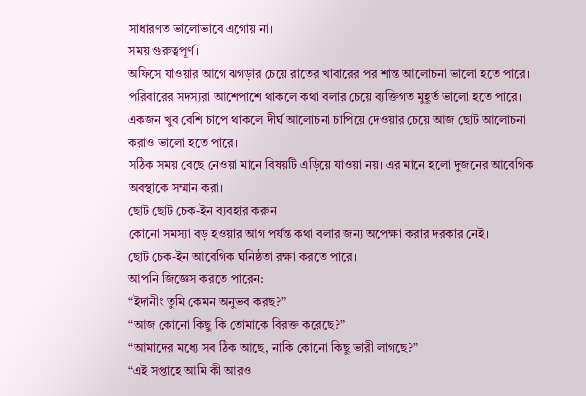সাধারণত ভালোভাবে এগোয় না।
সময় গুরুত্বপূর্ণ।
অফিসে যাওয়ার আগে ঝগড়ার চেয়ে রাতের খাবারের পর শান্ত আলোচনা ভালো হতে পারে। পরিবারের সদস্যরা আশেপাশে থাকলে কথা বলার চেয়ে ব্যক্তিগত মুহূর্ত ভালো হতে পারে। একজন খুব বেশি চাপে থাকলে দীর্ঘ আলোচনা চাপিয়ে দেওয়ার চেয়ে আজ ছোট আলোচনা করাও ভালো হতে পারে।
সঠিক সময় বেছে নেওয়া মানে বিষয়টি এড়িয়ে যাওয়া নয়। এর মানে হলো দুজনের আবেগিক অবস্থাকে সম্মান করা।
ছোট ছোট চেক-ইন ব্যবহার করুন
কোনো সমস্যা বড় হওয়ার আগ পর্যন্ত কথা বলার জন্য অপেক্ষা করার দরকার নেই।
ছোট চেক-ইন আবেগিক ঘনিষ্ঠতা রক্ষা করতে পারে।
আপনি জিজ্ঞেস করতে পারেন:
“ইদানীং তুমি কেমন অনুভব করছ?”
“আজ কোনো কিছু কি তোমাকে বিরক্ত করেছে?”
“আমাদের মধ্যে সব ঠিক আছে, নাকি কোনো কিছু ভারী লাগছে?”
“এই সপ্তাহে আমি কী আরও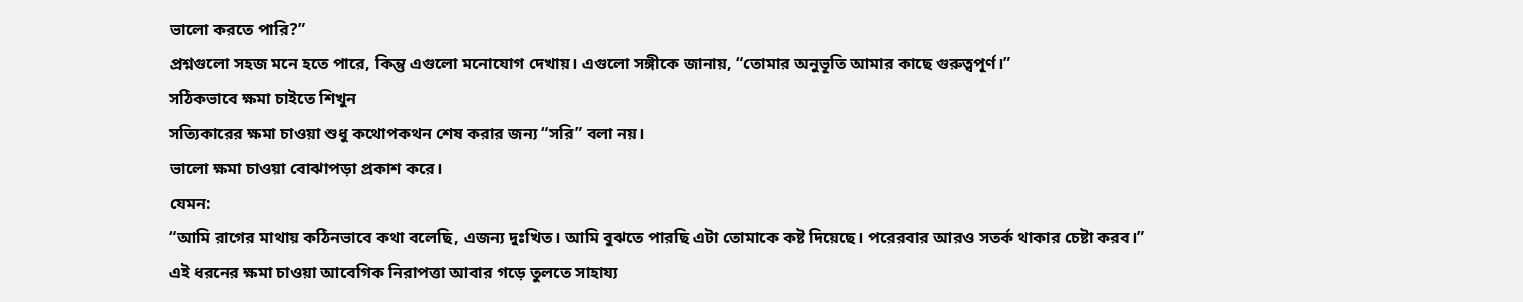ভালো করতে পারি?”
প্রশ্নগুলো সহজ মনে হতে পারে, কিন্তু এগুলো মনোযোগ দেখায়। এগুলো সঙ্গীকে জানায়, “তোমার অনুভূতি আমার কাছে গুরুত্বপূর্ণ।”
সঠিকভাবে ক্ষমা চাইতে শিখুন
সত্যিকারের ক্ষমা চাওয়া শুধু কথোপকথন শেষ করার জন্য “সরি” বলা নয়।
ভালো ক্ষমা চাওয়া বোঝাপড়া প্রকাশ করে।
যেমন:
“আমি রাগের মাথায় কঠিনভাবে কথা বলেছি, এজন্য দুঃখিত। আমি বুঝতে পারছি এটা তোমাকে কষ্ট দিয়েছে। পরেরবার আরও সতর্ক থাকার চেষ্টা করব।”
এই ধরনের ক্ষমা চাওয়া আবেগিক নিরাপত্তা আবার গড়ে তুলতে সাহায্য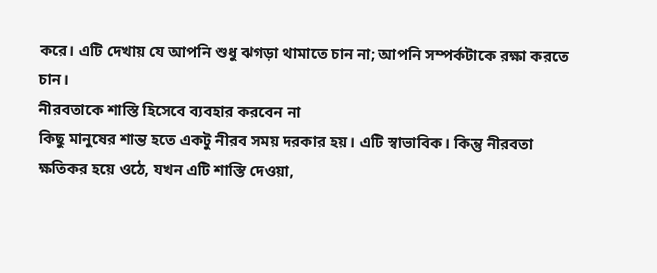করে। এটি দেখায় যে আপনি শুধু ঝগড়া থামাতে চান না; আপনি সম্পর্কটাকে রক্ষা করতে চান।
নীরবতাকে শাস্তি হিসেবে ব্যবহার করবেন না
কিছু মানুষের শান্ত হতে একটু নীরব সময় দরকার হয়। এটি স্বাভাবিক। কিন্তু নীরবতা ক্ষতিকর হয়ে ওঠে, যখন এটি শাস্তি দেওয়া,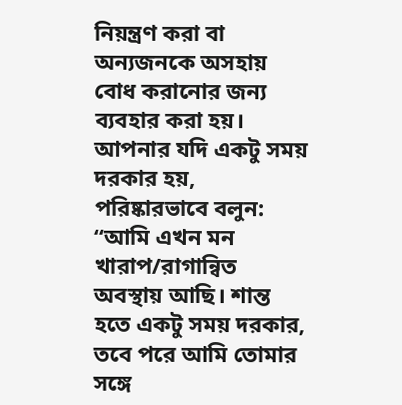নিয়ন্ত্রণ করা বা অন্যজনকে অসহায় বোধ করানোর জন্য ব্যবহার করা হয়।
আপনার যদি একটু সময় দরকার হয়, পরিষ্কারভাবে বলুন:
“আমি এখন মন খারাপ/রাগান্বিত অবস্থায় আছি। শান্ত হতে একটু সময় দরকার, তবে পরে আমি তোমার সঙ্গে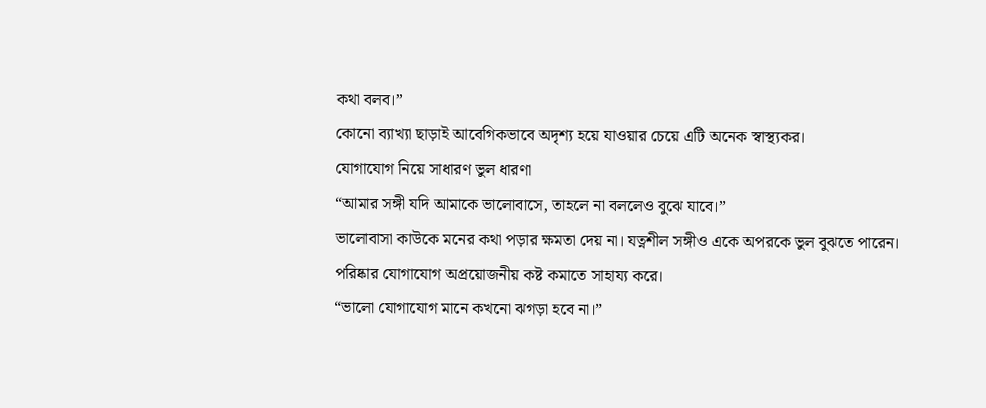কথা বলব।”
কোনো ব্যাখ্যা ছাড়াই আবেগিকভাবে অদৃশ্য হয়ে যাওয়ার চেয়ে এটি অনেক স্বাস্থ্যকর।
যোগাযোগ নিয়ে সাধারণ ভুল ধারণা
“আমার সঙ্গী যদি আমাকে ভালোবাসে, তাহলে না বললেও বুঝে যাবে।”
ভালোবাসা কাউকে মনের কথা পড়ার ক্ষমতা দেয় না। যত্নশীল সঙ্গীও একে অপরকে ভুল বুঝতে পারেন। পরিষ্কার যোগাযোগ অপ্রয়োজনীয় কষ্ট কমাতে সাহায্য করে।
“ভালো যোগাযোগ মানে কখনো ঝগড়া হবে না।”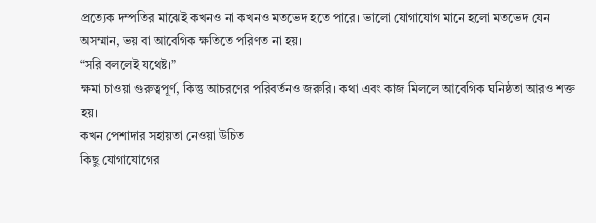প্রত্যেক দম্পতির মাঝেই কখনও না কখনও মতভেদ হতে পারে। ভালো যোগাযোগ মানে হলো মতভেদ যেন অসম্মান, ভয় বা আবেগিক ক্ষতিতে পরিণত না হয়।
“সরি বললেই যথেষ্ট।”
ক্ষমা চাওয়া গুরুত্বপূর্ণ, কিন্তু আচরণের পরিবর্তনও জরুরি। কথা এবং কাজ মিললে আবেগিক ঘনিষ্ঠতা আরও শক্ত হয়।
কখন পেশাদার সহায়তা নেওয়া উচিত
কিছু যোগাযোগের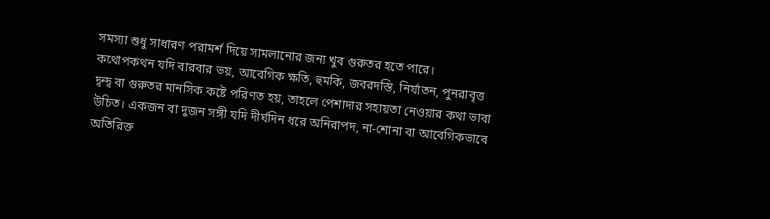সমস্যা শুধু সাধারণ পরামর্শ দিয়ে সামলানোর জন্য খুব গুরুতর হতে পারে।
কথোপকথন যদি বারবার ভয়, আবেগিক ক্ষতি, হুমকি, জবরদস্তি, নির্যাতন, পুনরাবৃত্ত দ্বন্দ্ব বা গুরুতর মানসিক কষ্টে পরিণত হয়, তাহলে পেশাদার সহায়তা নেওয়ার কথা ভাবা উচিত। একজন বা দুজন সঙ্গী যদি দীর্ঘদিন ধরে অনিরাপদ, না-শোনা বা আবেগিকভাবে অতিরিক্ত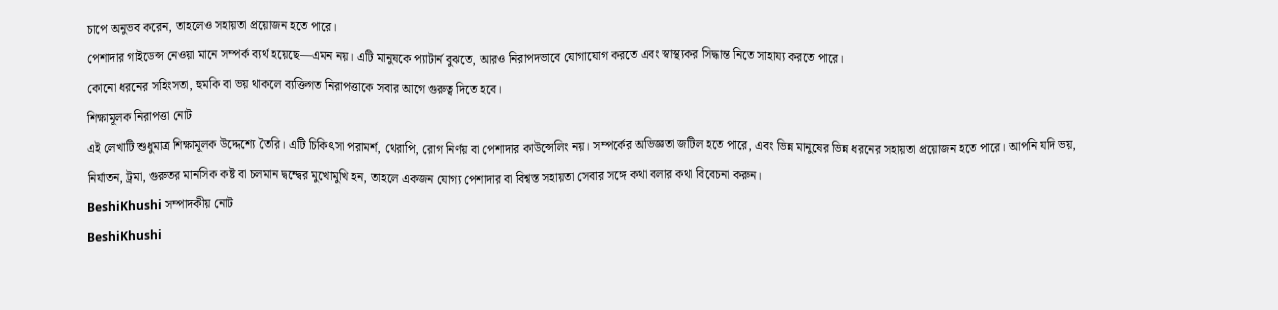চাপে অনুভব করেন, তাহলেও সহায়তা প্রয়োজন হতে পারে।
পেশাদার গাইডেন্স নেওয়া মানে সম্পর্ক ব্যর্থ হয়েছে—এমন নয়। এটি মানুষকে প্যাটার্ন বুঝতে, আরও নিরাপদভাবে যোগাযোগ করতে এবং স্বাস্থ্যকর সিদ্ধান্ত নিতে সাহায্য করতে পারে।
কোনো ধরনের সহিংসতা, হুমকি বা ভয় থাকলে ব্যক্তিগত নিরাপত্তাকে সবার আগে গুরুত্ব দিতে হবে।
শিক্ষামূলক নিরাপত্তা নোট
এই লেখাটি শুধুমাত্র শিক্ষামূলক উদ্দেশ্যে তৈরি। এটি চিকিৎসা পরামর্শ, থেরাপি, রোগ নির্ণয় বা পেশাদার কাউন্সেলিং নয়। সম্পর্কের অভিজ্ঞতা জটিল হতে পারে, এবং ভিন্ন মানুষের ভিন্ন ধরনের সহায়তা প্রয়োজন হতে পারে। আপনি যদি ভয়, নির্যাতন, ট্রমা, গুরুতর মানসিক কষ্ট বা চলমান দ্বন্দ্বের মুখোমুখি হন, তাহলে একজন যোগ্য পেশাদার বা বিশ্বস্ত সহায়তা সেবার সঙ্গে কথা বলার কথা বিবেচনা করুন।
BeshiKhushi সম্পাদকীয় নোট
BeshiKhushi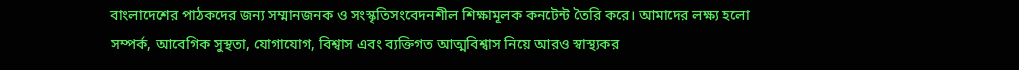বাংলাদেশের পাঠকদের জন্য সম্মানজনক ও সংস্কৃতিসংবেদনশীল শিক্ষামূলক কনটেন্ট তৈরি করে। আমাদের লক্ষ্য হলো সম্পর্ক, আবেগিক সুস্থতা, যোগাযোগ, বিশ্বাস এবং ব্যক্তিগত আত্মবিশ্বাস নিয়ে আরও স্বাস্থ্যকর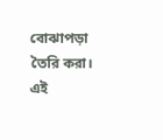বোঝাপড়া তৈরি করা। এই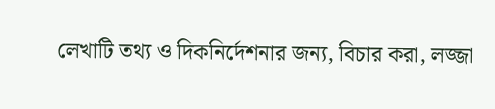লেখাটি তথ্য ও দিকনির্দেশনার জন্য, বিচার করা, লজ্জা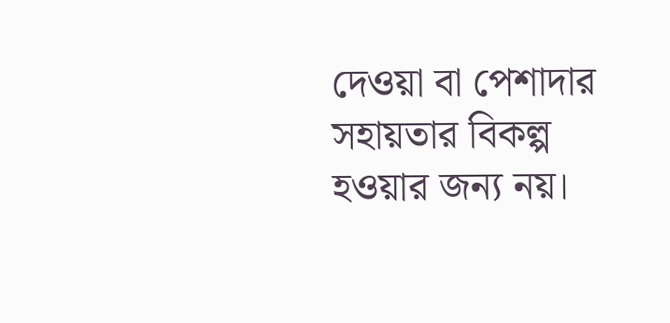দেওয়া বা পেশাদার সহায়তার বিকল্প হওয়ার জন্য নয়।